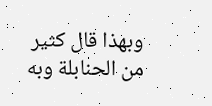وبهذا قال كثير من الحنابلة وبه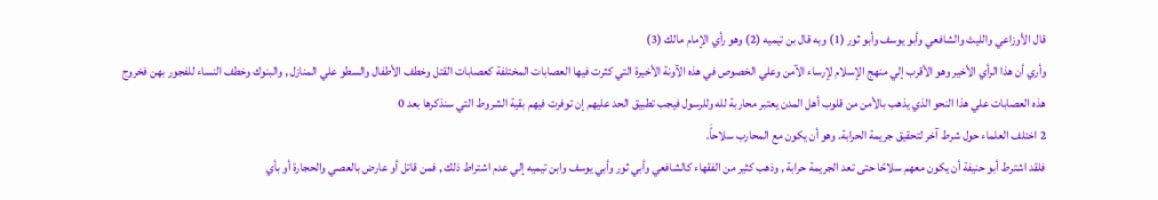قال الأوزاعي والليث والشافعي وأبو يوسف وأبو ثور (1) وبه قال بن تيميه (2) وهو رأي الإمام مالك (3)
وأري أن هذا الرأي الأخير وهو الأقرب إلي منهج الإسلام لإرساء الآمن وعلي الخصوص في هذه الآونة الأخيرة التي كثرت فيها العصابات المختلفة كعصابات القتل وخطف الأطفال والسطو علي المنازل , والبنوك وخطف النساء للفجور بهن فخروج هذه العصابات علي هذا النحو الذي يذهب بالأمن من قلوب أهل المدن يعتبر محاربة لله وللرسول فيجب تطبيق الحد عليهم إن توفرت فيهم بقية الشروط التي سنذكرها بعد 0
2 اختلف العلماء حول شرط آخر لتحقيق جريمة الحرابة. وهو أن يكون مع المحارب سلاحاًَ.
فلقد اشترط أبو حنيفة أن يكون معهم سلاحًا حتى تعد الجريمة حرابة , وذهب كثير من الفقهاء كالشافعي وأبي ثور وأبي يوسف وابن تيميه إلي عدم اشتراط ذلك , فمن قاتل أو عارض بالعصي والحجارة أو بأي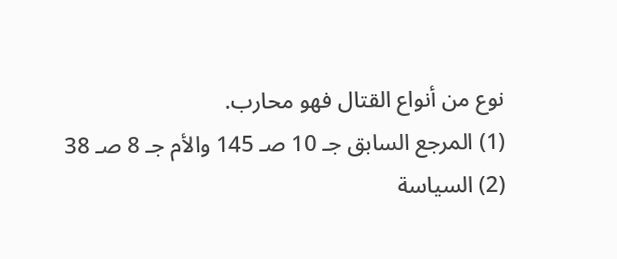نوع من أنواع القتال فهو محارب.
(1) المرجع السابق جـ 10 صـ 145 والأم جـ 8 صـ 38
(2) السياسة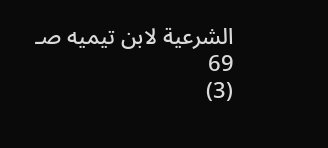الشرعية لابن تيميه صـ 69
(3)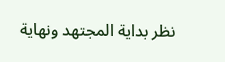نظر بداية المجتهد ونهاية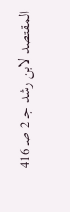المقتصد لابن رشد جـ 2 صـ 416